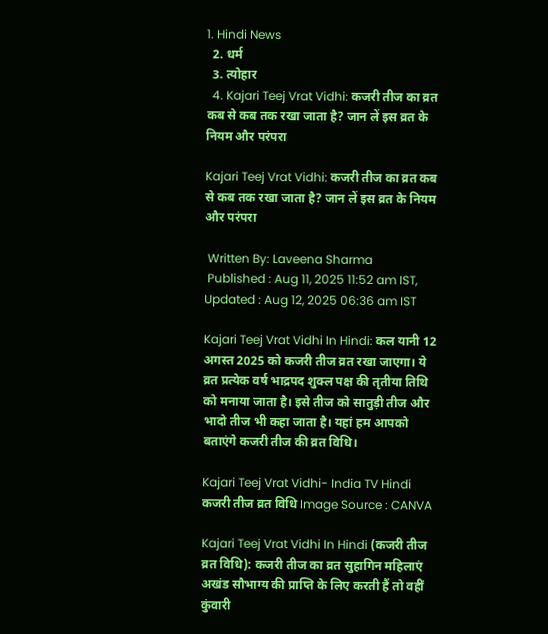1. Hindi News
  2. धर्म
  3. त्योहार
  4. Kajari Teej Vrat Vidhi: कजरी तीज का व्रत कब से कब तक रखा जाता है? जान लें इस व्रत के नियम और परंपरा

Kajari Teej Vrat Vidhi: कजरी तीज का व्रत कब से कब तक रखा जाता है? जान लें इस व्रत के नियम और परंपरा

 Written By: Laveena Sharma
 Published : Aug 11, 2025 11:52 am IST,  Updated : Aug 12, 2025 06:36 am IST

Kajari Teej Vrat Vidhi In Hindi: कल यानी 12 अगस्त 2025 को कजरी तीज व्रत रखा जाएगा। ये व्रत प्रत्येक वर्ष भाद्रपद शुक्ल पक्ष की तृतीया तिथि को मनाया जाता है। इसे तीज को सातुड़ी तीज और भादो तीज भी कहा जाता है। यहां हम आपको बताएंगे कजरी तीज की व्रत विधि।

Kajari Teej Vrat Vidhi- India TV Hindi
कजरी तीज व्रत विधि Image Source : CANVA

Kajari Teej Vrat Vidhi In Hindi (कजरी तीज व्रत विधि): कजरी तीज का व्रत सुहागिन महिलाएं अखंड सौभाग्य की प्राप्ति के लिए करती हैं तो वहीं कुंवारी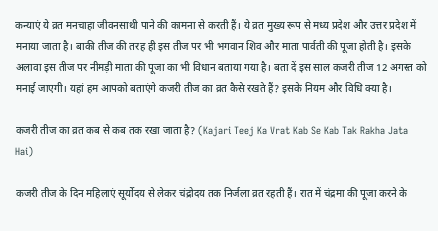कन्याएं ये व्रत मनचाहा जीवनसाथी पाने की कामना से करती हैं। ये व्रत मुख्य रूप से मध्य प्रदेश और उत्तर प्रदेश में मनाया जाता है। बाकी तीज की तरह ही इस तीज पर भी भगवान शिव और माता पार्वती की पूजा होती है। इसके अलावा इस तीज पर नीमड़ी माता की पूजा का भी विधान बताया गया है। बता दें इस साल कजरी तीज 12 अगस्त को मनाई जाएगी। यहां हम आपको बताएंगे कजरी तीज का व्रत कैसे रखते हैं? इसके नियम और विधि क्या है।

कजरी तीज का व्रत कब से कब तक रखा जाता है? (Kajari Teej Ka Vrat Kab Se Kab Tak Rakha Jata Hai)

कजरी तीज के दिन महिलाएं सूर्योदय से लेकर चंद्रोदय तक निर्जला व्रत रहती हैं। रात में चंद्रमा की पूजा करने के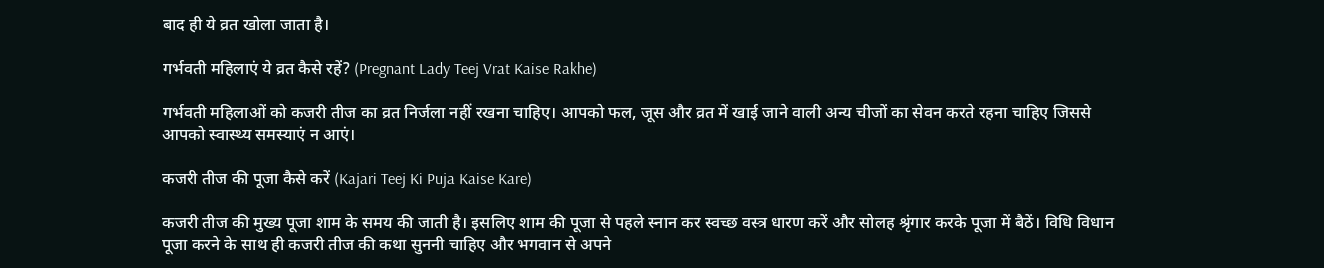बाद ही ये व्रत खोला जाता है।

गर्भवती महिलाएं ये व्रत कैसे रहें? (Pregnant Lady Teej Vrat Kaise Rakhe)

गर्भवती महिलाओं को कजरी तीज का व्रत निर्जला नहीं रखना चाहिए। आपको फल, जूस और व्रत में खाई जाने वाली अन्य चीजों का सेवन करते रहना चाहिए जिससे आपको स्वास्थ्य समस्याएं न आएं।

कजरी तीज की पूजा कैसे करें (Kajari Teej Ki Puja Kaise Kare)

कजरी तीज की मुख्य पूजा शाम के समय की जाती है। इसलिए शाम की पूजा से पहले स्नान कर स्वच्छ वस्त्र धारण करें और सोलह श्रृंगार करके पूजा में बैठें। विधि विधान पूजा करने के साथ ही कजरी तीज की कथा सुननी चाहिए और भगवान से अपने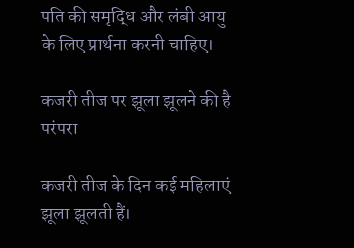पति की समृद्धि और लंबी आयु के लिए प्रार्थना करनी चाहिए।

कजरी तीज पर झूला झूलने की है परंपरा

कजरी तीज के दिन कई महिलाएं झूला झूलती हैं।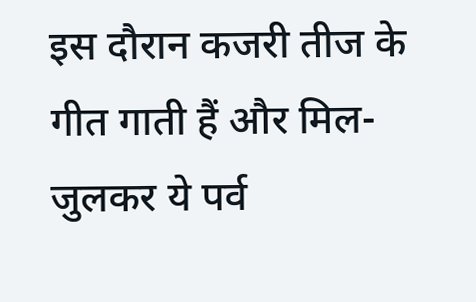इस दौरान कजरी तीज के गीत गाती हैं और मिल-जुलकर ये पर्व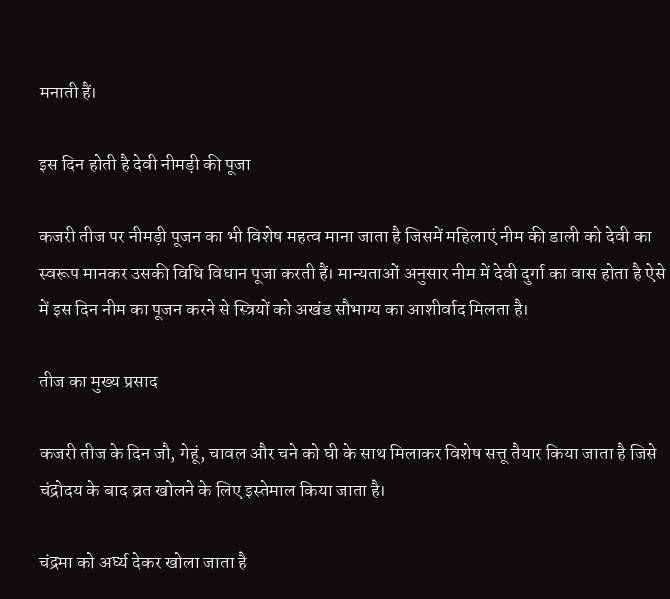मनाती हैं।

इस दिन होती है देवी नीमड़ी की पूजा

कजरी तीज पर नीमड़ी पूजन का भी विशेष महत्व माना जाता है जिसमें महिलाएं नीम की डाली को देवी का स्वरूप मानकर उसकी विधि विधान पूजा करती हैं। मान्यताओं अनुसार नीम में देवी दुर्गा का वास होता है ऐसे में इस दिन नीम का पूजन करने से स्त्रियों को अखंड सौभाग्य का आशीर्वाद मिलता है।

तीज का मुख्य प्रसाद

कजरी तीज के दिन जौ, गेहूं, चावल और चने को घी के साथ मिलाकर विशेष सत्तू तैयार किया जाता है जिसे चंद्रोदय के बाद व्रत खोलने के लिए इस्तेमाल किया जाता है।

चंद्रमा को अर्घ्य देकर खोला जाता है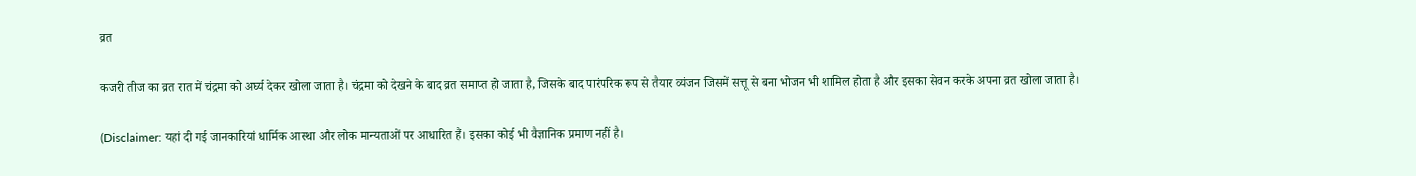व्रत

कजरी तीज का व्रत रात में चंद्रमा को अर्घ्य देकर खोला जाता है। चंद्रमा को देखने के बाद व्रत समाप्त हो जाता है, जिसके बाद पारंपरिक रूप से तैयार व्यंजन जिसमें सत्तू से बना भोजन भी शामिल होता है और इसका सेवन करके अपना व्रत खोला जाता है।

(Disclaimer: यहां दी गई जानकारियां धार्मिक आस्था और लोक मान्यताओं पर आधारित हैं। इसका कोई भी वैज्ञानिक प्रमाण नहीं है।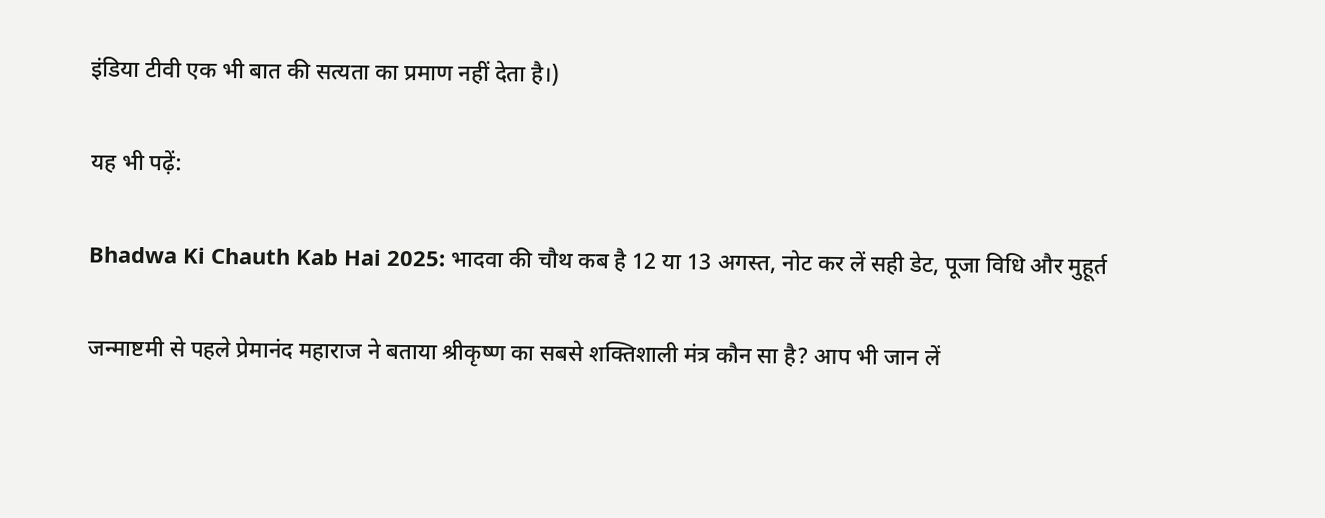इंडिया टीवी एक भी बात की सत्यता का प्रमाण नहीं देता है।)

यह भी पढ़ें:

Bhadwa Ki Chauth Kab Hai 2025: भादवा की चौथ कब है 12 या 13 अगस्त, नोट कर लें सही डेट, पूजा विधि और मुहूर्त

जन्माष्टमी से पहले प्रेमानंद महाराज ने बताया श्रीकृष्ण का सबसे शक्तिशाली मंत्र कौन सा है? आप भी जान लें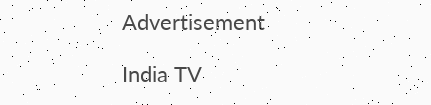Advertisement

India TV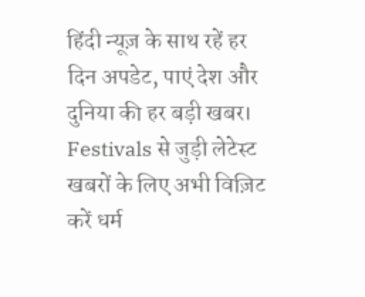हिंदी न्यूज़ के साथ रहें हर दिन अपडेट, पाएं देश और दुनिया की हर बड़ी खबर। Festivals से जुड़ी लेटेस्ट खबरों के लिए अभी विज़िट करें धर्म